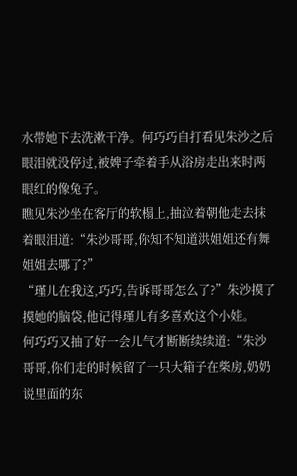水带她下去洗漱干净。何巧巧自打看见朱沙之后眼泪就没停过,被婢子牵着手从浴房走出来时两眼红的像兔子。
瞧见朱沙坐在客厅的软榻上,抽泣着朝他走去抹着眼泪道:“朱沙哥哥,你知不知道洪姐姐还有舞姐姐去哪了?”
“瑾儿在我这,巧巧,告诉哥哥怎么了?”朱沙摸了摸她的脑袋,他记得瑾儿有多喜欢这个小娃。
何巧巧又抽了好一会儿气才断断续续道:“朱沙哥哥,你们走的时候留了一只大箱子在柴房,奶奶说里面的东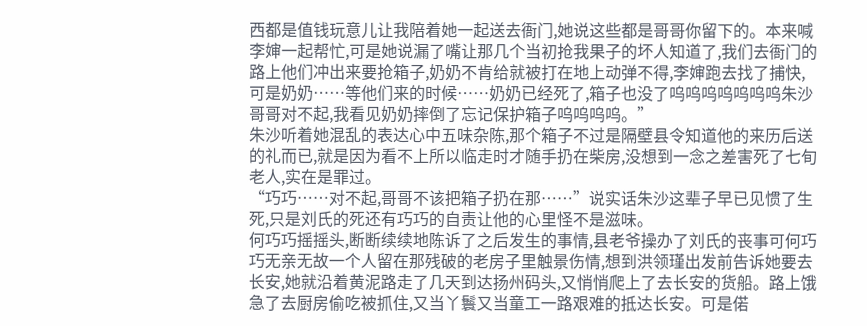西都是值钱玩意儿让我陪着她一起送去衙门,她说这些都是哥哥你留下的。本来喊李婶一起帮忙,可是她说漏了嘴让那几个当初抢我果子的坏人知道了,我们去衙门的路上他们冲出来要抢箱子,奶奶不肯给就被打在地上动弹不得,李婶跑去找了捕快,可是奶奶……等他们来的时候……奶奶已经死了,箱子也没了呜呜呜呜呜呜呜朱沙哥哥对不起,我看见奶奶摔倒了忘记保护箱子呜呜呜呜。”
朱沙听着她混乱的表达心中五味杂陈,那个箱子不过是隔壁县令知道他的来历后送的礼而已,就是因为看不上所以临走时才随手扔在柴房,没想到一念之差害死了七旬老人,实在是罪过。
“巧巧……对不起,哥哥不该把箱子扔在那……”说实话朱沙这辈子早已见惯了生死,只是刘氏的死还有巧巧的自责让他的心里怪不是滋味。
何巧巧摇摇头,断断续续地陈诉了之后发生的事情,县老爷操办了刘氏的丧事可何巧巧无亲无故一个人留在那残破的老房子里触景伤情,想到洪领瑾出发前告诉她要去长安,她就沿着黄泥路走了几天到达扬州码头,又悄悄爬上了去长安的货船。路上饿急了去厨房偷吃被抓住,又当丫鬟又当童工一路艰难的抵达长安。可是偌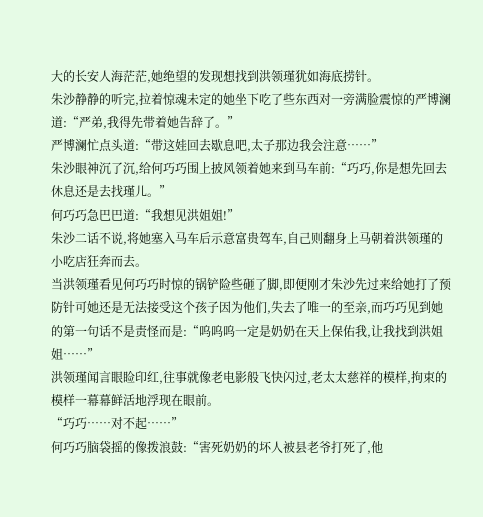大的长安人海茫茫,她绝望的发现想找到洪领瑾犹如海底捞针。
朱沙静静的听完,拉着惊魂未定的她坐下吃了些东西对一旁满脸震惊的严博澜道:“严弟,我得先带着她告辞了。”
严博澜忙点头道:“带这娃回去歇息吧,太子那边我会注意……”
朱沙眼神沉了沉,给何巧巧围上披风领着她来到马车前:“巧巧,你是想先回去休息还是去找瑾儿。”
何巧巧急巴巴道:“我想见洪姐姐!”
朱沙二话不说,将她塞入马车后示意富贵驾车,自己则翻身上马朝着洪领瑾的小吃店狂奔而去。
当洪领瑾看见何巧巧时惊的锅铲险些砸了脚,即便刚才朱沙先过来给她打了预防针可她还是无法接受这个孩子因为他们,失去了唯一的至亲,而巧巧见到她的第一句话不是责怪而是:“呜呜呜一定是奶奶在天上保佑我,让我找到洪姐姐……”
洪领瑾闻言眼睑印红,往事就像老电影般飞快闪过,老太太慈祥的模样,拘束的模样一幕幕鲜活地浮现在眼前。
“巧巧……对不起……”
何巧巧脑袋摇的像拨浪鼓:“害死奶奶的坏人被县老爷打死了,他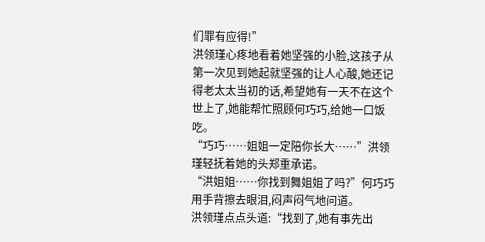们罪有应得!”
洪领瑾心疼地看着她坚强的小脸,这孩子从第一次见到她起就坚强的让人心酸,她还记得老太太当初的话,希望她有一天不在这个世上了,她能帮忙照顾何巧巧,给她一口饭吃。
“巧巧……姐姐一定陪你长大……”洪领瑾轻抚着她的头郑重承诺。
“洪姐姐……你找到舞姐姐了吗?”何巧巧用手背擦去眼泪,闷声闷气地问道。
洪领瑾点点头道:“找到了,她有事先出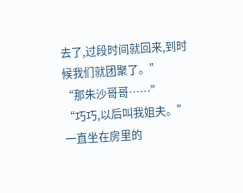去了,过段时间就回来,到时候我们就团聚了。”
“那朱沙哥哥……”
“巧巧,以后叫我姐夫。”一直坐在房里的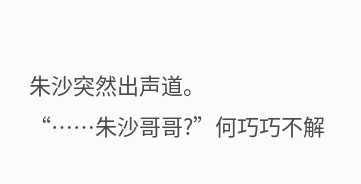朱沙突然出声道。
“……朱沙哥哥?”何巧巧不解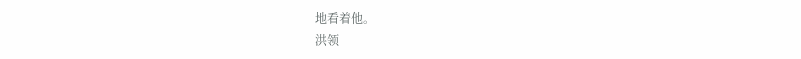地看着他。
洪领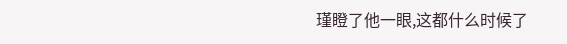瑾瞪了他一眼,这都什么时候了